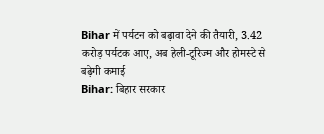Bihar में पर्यटन को बढ़ावा देने की तैयारी, 3.42 करोड़ पर्यटक आए, अब हेली-टूरिज्म और होमस्टे से बढ़ेगी कमाई
Bihar: बिहार सरकार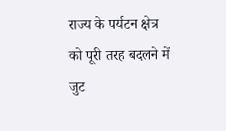राज्य के पर्यटन क्षेत्र को पूरी तरह बदलने में जुट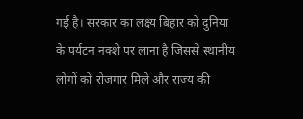गई है। सरकार का लक्ष्य बिहार को दुनिया के पर्यटन नक्शे पर लाना है जिससे स्थानीय लोगों को रोजगार मिले और राज्य की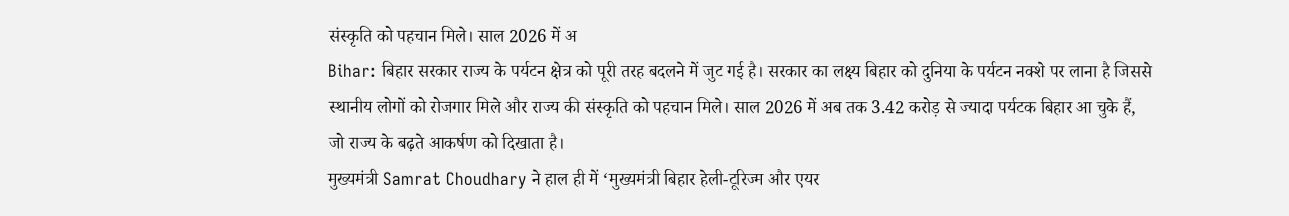संस्कृति को पहचान मिले। साल 2026 में अ
Bihar: बिहार सरकार राज्य के पर्यटन क्षेत्र को पूरी तरह बदलने में जुट गई है। सरकार का लक्ष्य बिहार को दुनिया के पर्यटन नक्शे पर लाना है जिससे स्थानीय लोगों को रोजगार मिले और राज्य की संस्कृति को पहचान मिले। साल 2026 में अब तक 3.42 करोड़ से ज्यादा पर्यटक बिहार आ चुके हैं, जो राज्य के बढ़ते आकर्षण को दिखाता है।
मुख्यमंत्री Samrat Choudhary ने हाल ही में ‘मुख्यमंत्री बिहार हेली-टूरिज्म और एयर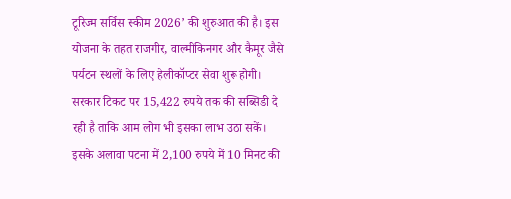टूरिज्म सर्विस स्कीम 2026’ की शुरुआत की है। इस योजना के तहत राजगीर, वाल्मीकिनगर और कैमूर जैसे पर्यटन स्थलों के लिए हेलीकॉप्टर सेवा शुरू होगी। सरकार टिकट पर 15,422 रुपये तक की सब्सिडी दे रही है ताकि आम लोग भी इसका लाभ उठा सकें। इसके अलावा पटना में 2,100 रुपये में 10 मिनट की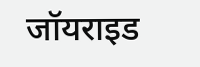जॉयराइड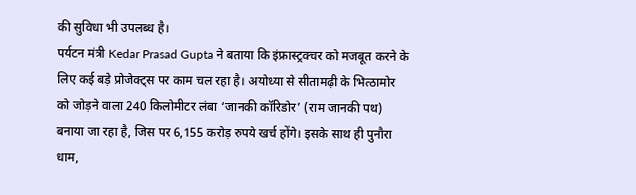की सुविधा भी उपलब्ध है।
पर्यटन मंत्री Kedar Prasad Gupta ने बताया कि इंफ्रास्ट्रक्चर को मजबूत करने के लिए कई बड़े प्रोजेक्ट्स पर काम चल रहा है। अयोध्या से सीतामढ़ी के भित्ठामोर को जोड़ने वाला 240 किलोमीटर लंबा ‘जानकी कॉरिडोर’ (राम जानकी पथ) बनाया जा रहा है, जिस पर 6,155 करोड़ रुपये खर्च होंगे। इसके साथ ही पुनौरा धाम,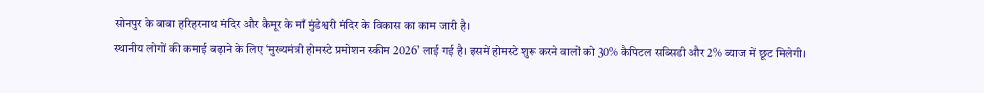सोनपुर के बाबा हरिहरनाथ मंदिर और कैमूर के माँ मुंडेश्वरी मंदिर के विकास का काम जारी है।
स्थानीय लोगों की कमाई बढ़ाने के लिए ‘मुख्यमंत्री होमस्टे प्रमोशन स्कीम 2026’ लाई गई है। इसमें होमस्टे शुरू करने वालों को 30% कैपिटल सब्सिडी और 2% ब्याज में छूट मिलेगी।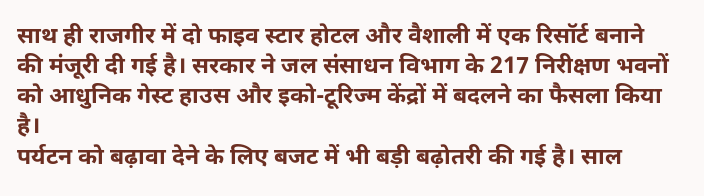साथ ही राजगीर में दो फाइव स्टार होटल और वैशाली में एक रिसॉर्ट बनाने की मंजूरी दी गई है। सरकार ने जल संसाधन विभाग के 217 निरीक्षण भवनों को आधुनिक गेस्ट हाउस और इको-टूरिज्म केंद्रों में बदलने का फैसला किया है।
पर्यटन को बढ़ावा देने के लिए बजट में भी बड़ी बढ़ोतरी की गई है। साल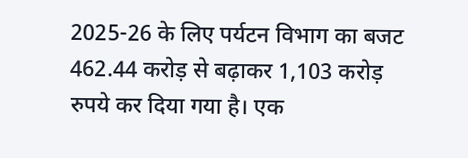2025-26 के लिए पर्यटन विभाग का बजट 462.44 करोड़ से बढ़ाकर 1,103 करोड़ रुपये कर दिया गया है। एक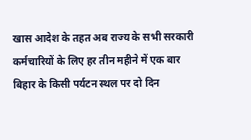खास आदेश के तहत अब राज्य के सभी सरकारी कर्मचारियों के लिए हर तीन महीने में एक बार बिहार के किसी पर्यटन स्थल पर दो दिन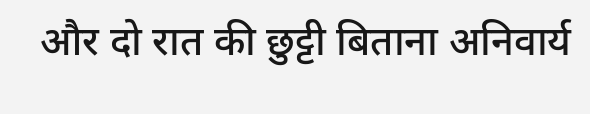और दो रात की छुट्टी बिताना अनिवार्य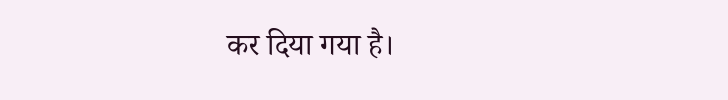कर दिया गया है।